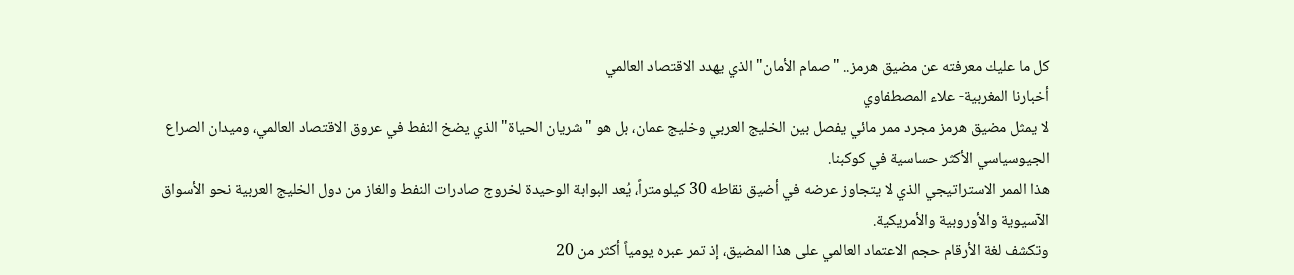كل ما عليك معرفته عن مضيق هرمز.. "صمام الأمان" الذي يهدد الاقتصاد العالمي
أخبارنا المغربية- علاء المصطفاوي
لا يمثل مضيق هرمز مجرد ممر مائي يفصل بين الخليج العربي وخليج عمان، بل هو "شريان الحياة" الذي يضخ النفط في عروق الاقتصاد العالمي، وميدان الصراع الجيوسياسي الأكثر حساسية في كوكبنا.
هذا الممر الاستراتيجي الذي لا يتجاوز عرضه في أضيق نقاطه 30 كيلومتراً، يُعد البوابة الوحيدة لخروج صادرات النفط والغاز من دول الخليج العربية نحو الأسواق الآسيوية والأوروبية والأمريكية.
وتكشف لغة الأرقام حجم الاعتماد العالمي على هذا المضيق، إذ تمر عبره يومياً أكثر من 20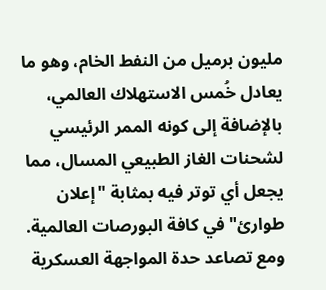مليون برميل من النفط الخام، وهو ما يعادل خُمس الاستهلاك العالمي، بالإضافة إلى كونه الممر الرئيسي لشحنات الغاز الطبيعي المسال، مما يجعل أي توتر فيه بمثابة "إعلان طوارئ" في كافة البورصات العالمية.
ومع تصاعد حدة المواجهة العسكرية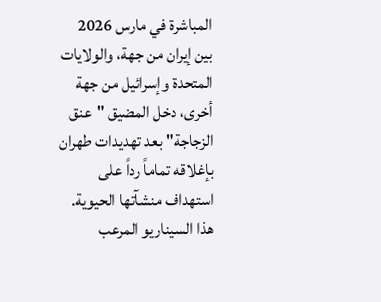المباشرة في مارس 2026 بين إيران من جهة، والولايات المتحدة وإسرائيل من جهة أخرى، دخل المضيق "عنق الزجاجة" بعد تهديدات طهران بإغلاقه تماماً رداً على استهداف منشآتها الحيوية.
هذا السيناريو المرعب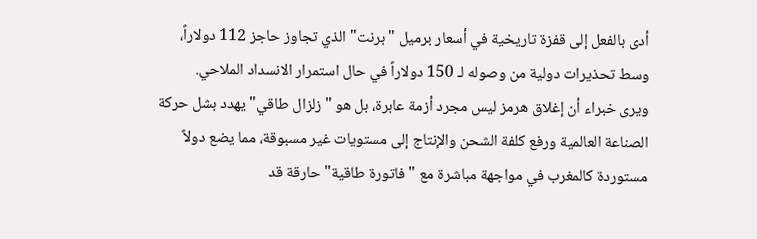أدى بالفعل إلى قفزة تاريخية في أسعار برميل "برنت" الذي تجاوز حاجز 112 دولاراً، وسط تحذيرات دولية من وصوله لـ 150 دولاراً في حال استمرار الانسداد الملاحي.
ويرى خبراء أن إغلاق هرمز ليس مجرد أزمة عابرة، بل هو "زلزال طاقي" يهدد بشل حركة الصناعة العالمية ورفع كلفة الشحن والإنتاج إلى مستويات غير مسبوقة، مما يضع دولاً مستوردة كالمغرب في مواجهة مباشرة مع "فاتورة طاقية" حارقة قد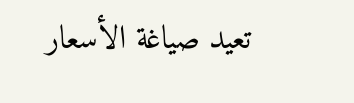تعيد صياغة الأسعار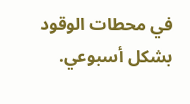في محطات الوقود بشكل أسبوعي.